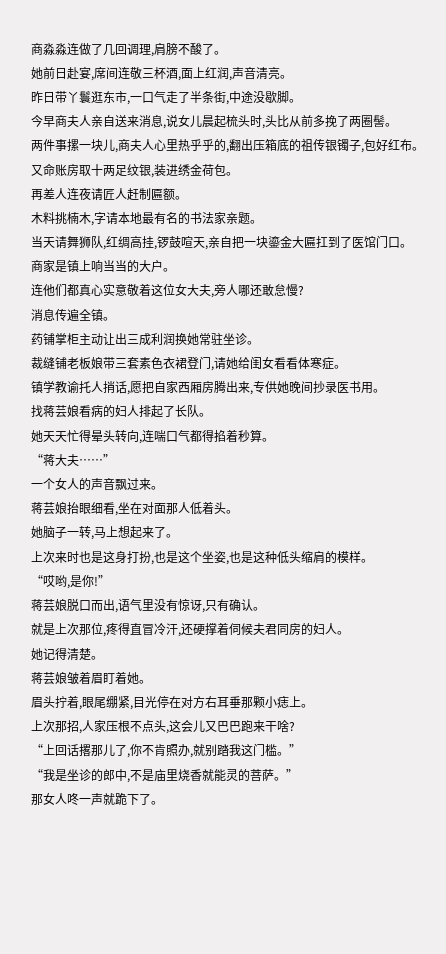商淼淼连做了几回调理,肩膀不酸了。
她前日赴宴,席间连敬三杯酒,面上红润,声音清亮。
昨日带丫鬟逛东市,一口气走了半条街,中途没歇脚。
今早商夫人亲自送来消息,说女儿晨起梳头时,头比从前多挽了两圈髻。
两件事摞一块儿,商夫人心里热乎乎的,翻出压箱底的祖传银镯子,包好红布。
又命账房取十两足纹银,装进绣金荷包。
再差人连夜请匠人赶制匾额。
木料挑楠木,字请本地最有名的书法家亲题。
当天请舞狮队,红绸高挂,锣鼓喧天,亲自把一块鎏金大匾扛到了医馆门口。
商家是镇上响当当的大户。
连他们都真心实意敬着这位女大夫,旁人哪还敢怠慢?
消息传遍全镇。
药铺掌柜主动让出三成利润换她常驻坐诊。
裁缝铺老板娘带三套素色衣裙登门,请她给闺女看看体寒症。
镇学教谕托人捎话,愿把自家西厢房腾出来,专供她晚间抄录医书用。
找蒋芸娘看病的妇人排起了长队。
她天天忙得晕头转向,连喘口气都得掐着秒算。
“蒋大夫……”
一个女人的声音飘过来。
蒋芸娘抬眼细看,坐在对面那人低着头。
她脑子一转,马上想起来了。
上次来时也是这身打扮,也是这个坐姿,也是这种低头缩肩的模样。
“哎哟,是你!”
蒋芸娘脱口而出,语气里没有惊讶,只有确认。
就是上次那位,疼得直冒冷汗,还硬撑着伺候夫君同房的妇人。
她记得清楚。
蒋芸娘皱着眉盯着她。
眉头拧着,眼尾绷紧,目光停在对方右耳垂那颗小痣上。
上次那招,人家压根不点头,这会儿又巴巴跑来干啥?
“上回话撂那儿了,你不肯照办,就别踏我这门槛。”
“我是坐诊的郎中,不是庙里烧香就能灵的菩萨。”
那女人咚一声就跪下了。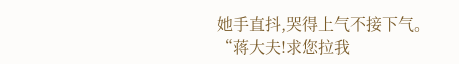她手直抖,哭得上气不接下气。
“蒋大夫!求您拉我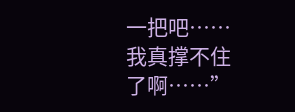一把吧……我真撑不住了啊……”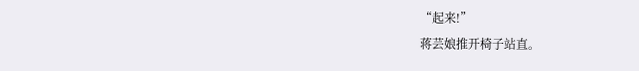“起来!”
蒋芸娘推开椅子站直。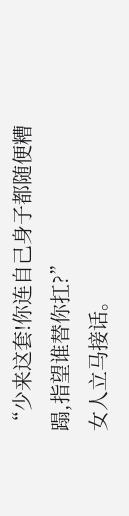“少来这套!你连自己身子都随便糟蹋,指望谁替你扛?”
女人立马接话。